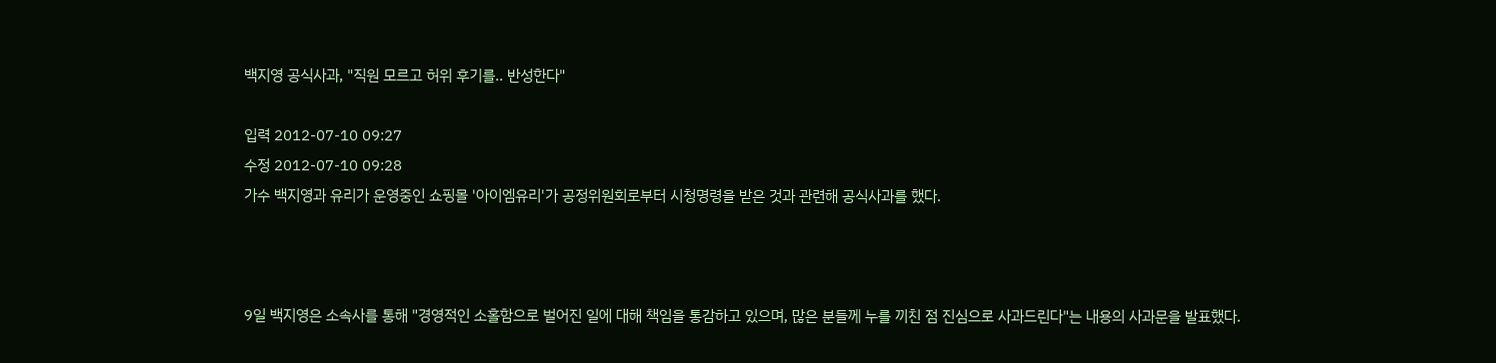백지영 공식사과, "직원 모르고 허위 후기를.. 반성한다"

입력 2012-07-10 09:27
수정 2012-07-10 09:28
가수 백지영과 유리가 운영중인 쇼핑몰 '아이엠유리'가 공정위원회로부터 시청명령을 받은 것과 관련해 공식사과를 했다.



9일 백지영은 소속사를 통해 "경영적인 소홀함으로 벌어진 일에 대해 책임을 통감하고 있으며, 많은 분들께 누를 끼친 점 진심으로 사과드린다"는 내용의 사과문을 발표했다.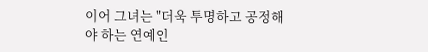이어 그녀는 "더욱 투명하고 공정해야 하는 연예인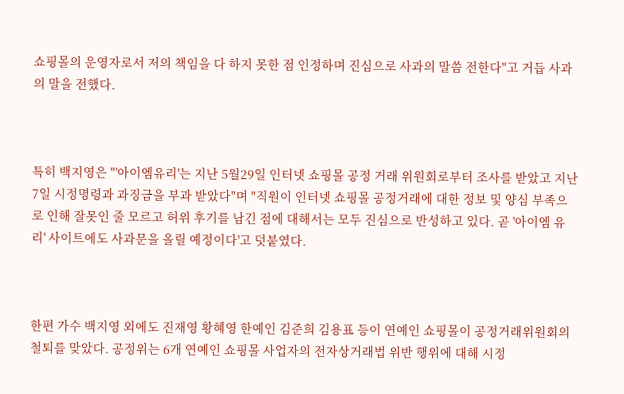쇼핑몰의 운영자로서 저의 책임을 다 하지 못한 점 인정하며 진심으로 사과의 말씀 전한다"고 거듭 사과의 말을 전했다.



특히 백지영은 "'아이엠유리'는 지난 5월29일 인터넷 쇼핑몰 공정 거래 위원회로부터 조사를 받았고 지난 7일 시정명령과 과징금을 부과 받았다"며 "직원이 인터넷 쇼핑몰 공정거래에 대한 정보 및 양심 부족으로 인해 잘못인 줄 모르고 허위 후기를 남긴 점에 대해서는 모두 진심으로 반성하고 있다. 곧 '아이엠 유리' 사이트에도 사과문을 올릴 예정이다'고 덧붙였다.



한편 가수 백지영 외에도 진재영 황혜영 한예인 김준희 김용표 등이 연예인 쇼핑몰이 공정거래위원회의 철퇴를 맞았다. 공정위는 6개 연예인 쇼핑몰 사업자의 전자상거래법 위반 행위에 대해 시정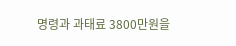명령과 과태료 3800만원을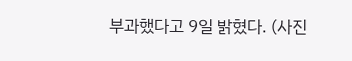부과했다고 9일 밝혔다. (사진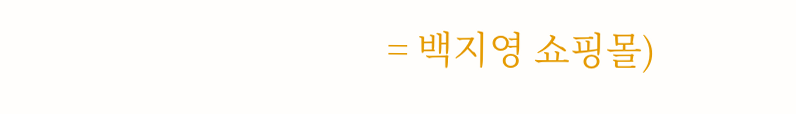= 백지영 쇼핑몰)